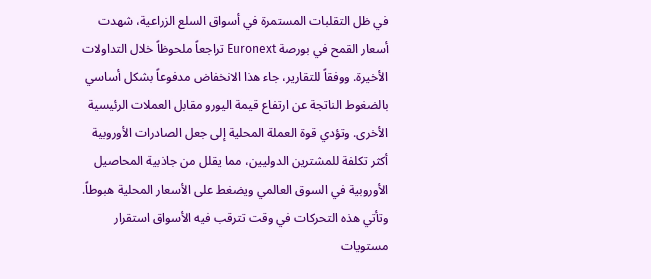في ظل التقلبات المستمرة في أسواق السلع الزراعية، شهدت أسعار القمح في بورصة Euronext تراجعاً ملحوظاً خلال التداولات الأخيرة. ووفقاً للتقارير، جاء هذا الانخفاض مدفوعاً بشكل أساسي بالضغوط الناتجة عن ارتفاع قيمة اليورو مقابل العملات الرئيسية الأخرى. وتؤدي قوة العملة المحلية إلى جعل الصادرات الأوروبية أكثر تكلفة للمشترين الدوليين، مما يقلل من جاذبية المحاصيل الأوروبية في السوق العالمي ويضغط على الأسعار المحلية هبوطاً.
وتأتي هذه التحركات في وقت تترقب فيه الأسواق استقرار مستويات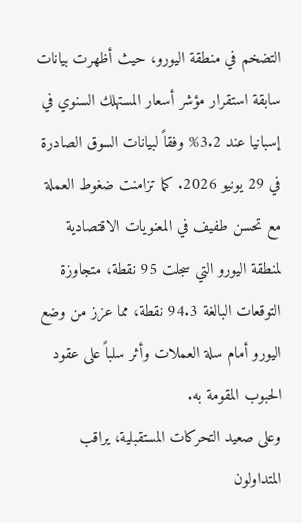التضخم في منطقة اليورو، حيث أظهرت بيانات سابقة استقرار مؤشر أسعار المستهلك السنوي في إسبانيا عند 3.2% وفقاً لبيانات السوق الصادرة في 29 يونيو 2026. كما تزامنت ضغوط العملة مع تحسن طفيف في المعنويات الاقتصادية لمنطقة اليورو التي سجلت 95 نقطة، متجاوزة التوقعات البالغة 94.3 نقطة، مما عزز من وضع اليورو أمام سلة العملات وأثر سلباً على عقود الحبوب المقومة به.
وعلى صعيد التحركات المستقبلية، يراقب المتداولون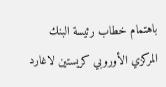باهتمام خطاب رئيسة البنك المركزي الأوروبي كريستين لاغارد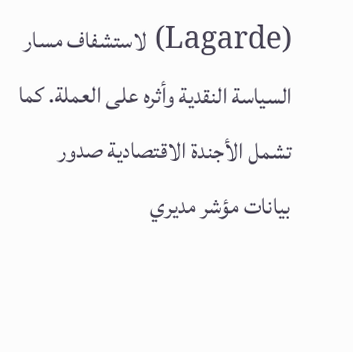(Lagarde) لاستشفاف مسار السياسة النقدية وأثره على العملة. كما تشمل الأجندة الاقتصادية صدور بيانات مؤشر مديري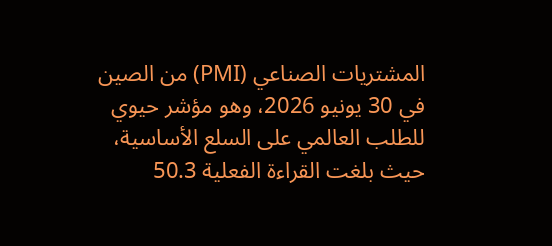المشتريات الصناعي (PMI) من الصين في 30 يونيو 2026، وهو مؤشر حيوي للطلب العالمي على السلع الأساسية، حيث بلغت القراءة الفعلية 50.3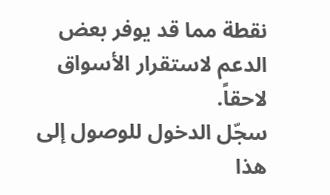نقطة مما قد يوفر بعض الدعم لاستقرار الأسواق لاحقاً.
سجّل الدخول للوصول إلى هذا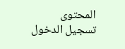المحتوى
تسجيل الدخول